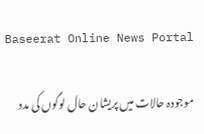Baseerat Online News Portal

موجودہ حالات میں پریشان حال لوگوں کی مدد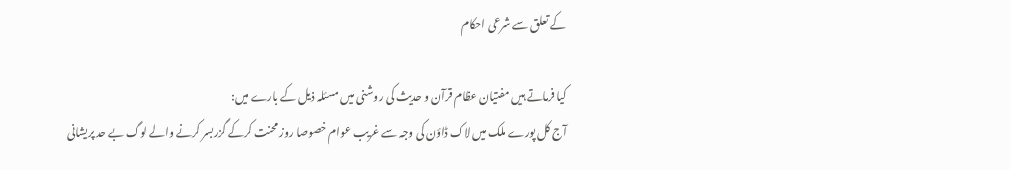کے تعلق سے شرعی احکام

کیا فرماتے ہیں مفتیان عظام قرآن و حدیث کی روشنی میں مسئلہ ذیل کے بارے میں:
آج کل پورے ملک میں لاک ڈاؤن کی وجہ سے غریب عوام خصوصا روز محنت کرکے گزربسر کرنے والے لوگ بے حد پریشانی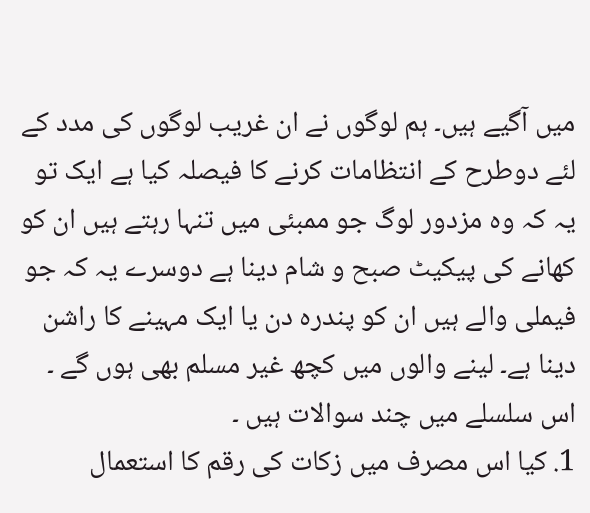میں آگیے ہیں۔ ہم لوگوں نے ان غریب لوگوں کی مدد کے لئے دوطرح کے انتظامات کرنے کا فیصلہ کیا ہے ایک تو یہ کہ وہ مزدور لوگ جو ممبئی میں تنہا رہتے ہیں ان کو کھانے کی پیکیٹ صبح و شام دینا ہے دوسرے یہ کہ جو فیملی والے ہیں ان کو پندرہ دن یا ایک مہینے کا راشن دینا ہے۔ لینے والوں میں کچھ غیر مسلم بھی ہوں گے ۔ اس سلسلے میں چند سوالات ہیں ۔
1. کیا اس مصرف میں زکات کی رقم کا استعمال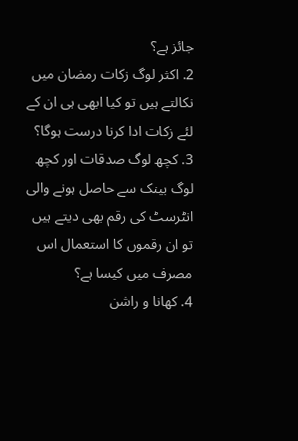جائز ہے؟
2. اکثر لوگ زکات رمضان میں نکالتے ہیں تو کیا ابھی ہی ان کے لئے زکات ادا کرنا درست ہوگا؟
3. کچھ لوگ صدقات اور کچھ لوگ بینک سے حاصل ہونے والی انٹرسٹ کی رقم بھی دیتے ہیں تو ان رقموں کا استعمال اس مصرف میں کیسا ہے؟
4. کھانا و راشن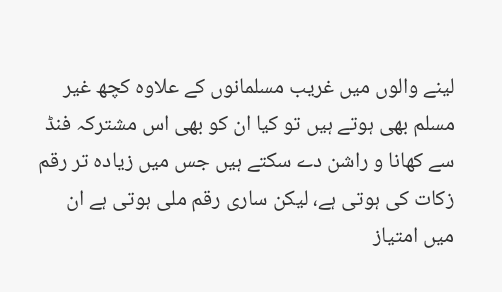لینے والوں میں غریب مسلمانوں کے علاوہ کچھ غیر مسلم بھی ہوتے ہیں تو کیا ان کو بھی اس مشترکہ فنڈ سے کھانا و راشن دے سکتے ہیں جس میں زیادہ تر رقم زکات کی ہوتی ہے، لیکن ساری رقم ملی ہوتی ہے ان میں امتیاز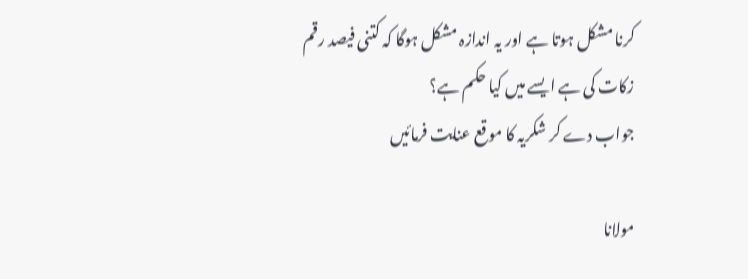کرنا مشکل ہوتا ہے اور یہ اندازہ مشکل ہوگا کہ کتنی فیصد رقم زکات کی ہے ایسے میں کیا حکم ہے؟
جواب دے کر شکریہ کا موقع عنایت فرمائیں

مولانا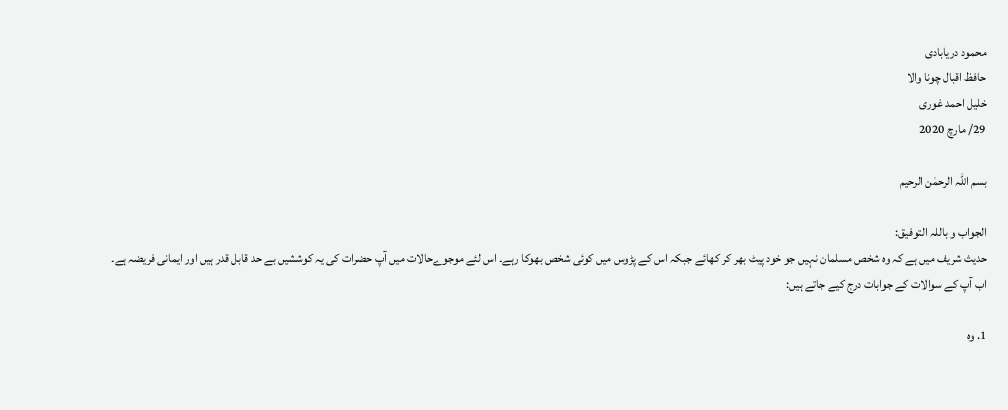محمود دریابادی
حافظ اقبال چونا والا
خلیل احمد غوری
29/ مارچ 2020

بسم اللہ الرحمٰن الرحیم

الجواب و باللہ التوفیق:
حديث شریف میں ہے کہ وہ شخص مسلمان نہیں جو خود پیٹ بھر کر کھائے جبکہ اس کے پڑوس میں کوئی شخص بھوکا رہے۔ اس لئے موجوےحالات میں آپ حضرات کی یہ کوششیں بے حد قابل قدر ہیں اور ایمانی فریضہ ہے۔ اب آپ کے سوالات کے جوابات درج کیے جاتے ہیں:

1. وہ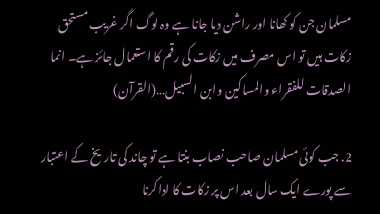مسلمان جن کو کھانا اور راشن دیا جانا ہے وہ لوگ اگر غریب مستحق زکات ہیں تو اس مصرف میں زکات کی رقم کا استعمال جائز ہے۔ انما الصدقات للفقراء والمساکین وابن السبیل…(القرآن)

2. جب کوئی مسلمان صاحب نصاب بنتا ہے تو چاند کی تاریخ کے اعتبار سے پورے ایک سال بعد اس پر زکات کا اداکرنا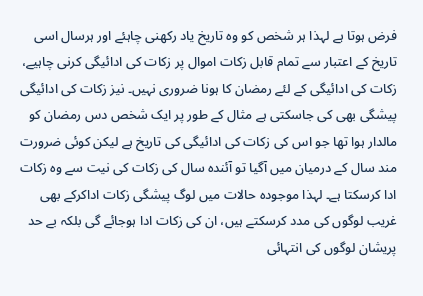فرض ہوتا ہے لہذا ہر شخص کو وہ تاریخ یاد رکھنی چاہئے اور ہرسال اسی تاریخ کے اعتبار سے تمام قابل زکات اموال پر زکات کی ادائیگی کرنی چاہیے، زکات کی ادائیگی کے لئے رمضان کا ہونا ضروری نہیں۔ نیز زکات کی ادائیگی پیشگی بھی کی جاسکتی ہے مثال کے طور پر ایک شخص دس رمضان کو مالدار ہوا تھا جو اس کی زکات کی ادائیگی کی تاریخ ہے لیکن کوئی ضرورت مند سال کے درمیان میں آگیا تو آئندہ سال کی زکات کی نیت سے وہ زکات ادا کرسکتا ہے۔ لہذا موجودہ حالات میں لوگ پیشگی زکات اداکرکے بھی غریب لوگوں کی مدد کرسکتے ہیں، ان کی زکات ادا ہوجائے گی بلکہ بے حد پریشان لوگوں کی انتہائی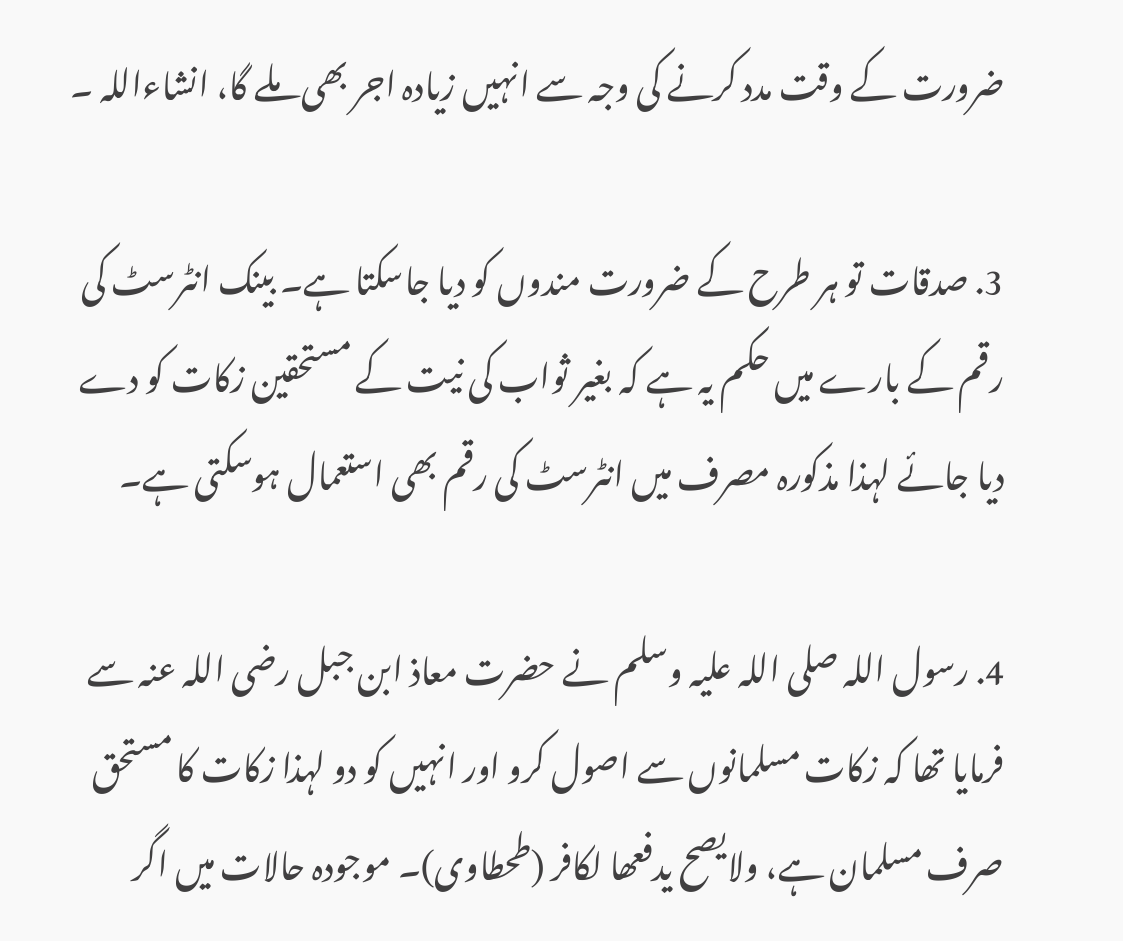ضرورت کے وقت مدد کرنے کی وجہ سے انہیں زیادہ اجر بھی ملے گا، انشاءاللہ ۔

3. صدقات تو ہر طرح کے ضرورت مندوں کو دیا جاسکتا ہے۔ بینک انٹرسٹ کی رقم کے بارے میں حکم یہ ہے کہ بغیر ثواب کی نیت کے مستحقین زکات کو دے دیا جائے لہذا مذکورہ مصرف میں انٹرسٹ کی رقم بھی استعمال ہوسکتی ہے۔

4. رسول اللہ صلی اللہ علیہ وسلم نے حضرت معاذ ابن جبل رضی اللہ عنہ سے فرمایا تھا کہ زکات مسلمانوں سے اصول کرو اور انہیں کو دو لہذا زکات کا مستحق صرف مسلمان ہے، ولایصح یدفعھا لکافر (طحطاوی)۔ موجودہ حالات میں اگر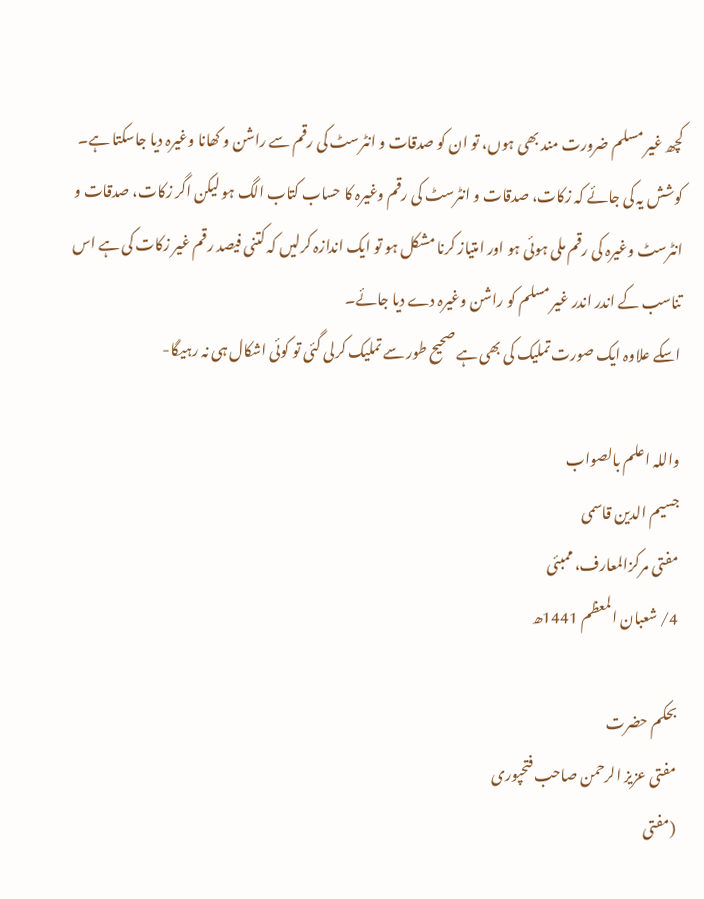کچھ غیر مسلم ضرورت مند بھی ہوں، تو ان کو صدقات و انٹرسٹ کی رقم سے راشن و کھانا وغیرہ دیا جاسکتا ہے۔ کوشش یہ کی جائے کہ زکات، صدقات و انٹرسٹ کی رقم وغیرہ کا حساب کتاب الگ ہو لیکن اگر زکات، صدقات و انٹرسٹ وغیرہ کی رقم ملی ہوئی ہو اور امتیاز کرنا مشکل ہو تو ایک اندازہ کرلیں کہ کتنی فیصد رقم غیر زکات کی ہے اس تناسب کے اندر اندر غیر مسلم کو راشن وغیرہ دے دیا جائے۔
اسکے علاوہ ایک صورت تملیک کی بھی ہے صحیح طور سے تملیک کرلی گئی تو کوئی اشکال ہی نہ رہیگا-

واللہ اعلم بالصواب
جسیم الدین قاسمی
مفتی مرکزالمعارف، ممبئی
4/ شعبان المعظم 1441ھ

بحکم حضرت
مفتی عزیز الرحمن صاحب فتحپوری
(مفتی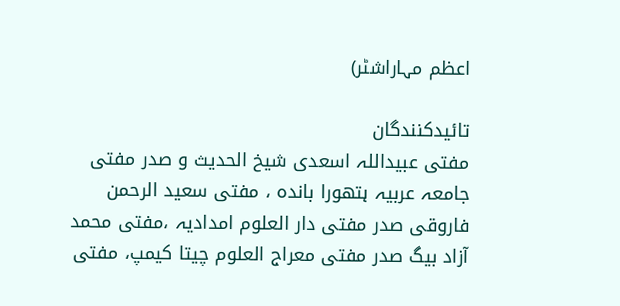اعظم مہاراشٹر)

تائیدکنندگان
مفتی عبیداللہ اسعدی شیخ الحدیث و صدر مفتی جامعہ عربیہ ہتھورا باندہ ، مفتی سعید الرحمن فاروقی صدر مفتی دار العلوم امدادیہ ،مفتی محمد آزاد بیگ صدر مفتی معراج العلوم چیتا کیمپ، مفتی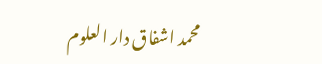محمد اشفاق دار العلوم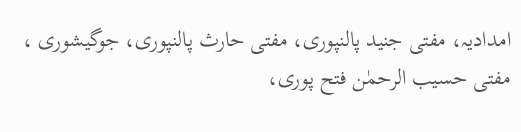امدادیہ، مفتی جنید پالنپوری، مفتی حارث پالنپوری، جوگیشوری ، مفتی حسیب الرحمٰن فتح پوری،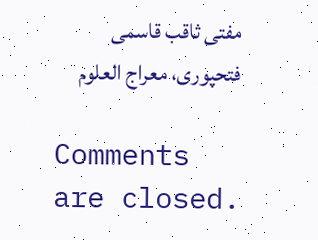مفتی ثاقب قاسمی فتحپوری، معراج العلوم

Comments are closed.